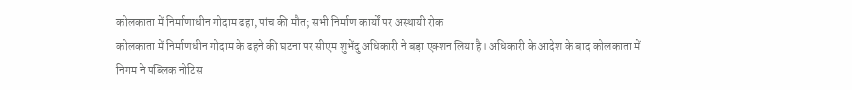कोलकाता में निर्माणाधीन गोदाम ढहा, पांच की मौत; सभी निर्माण कार्यों पर अस्थायी रोक
कोलकाता में निर्माणधीन गोदाम के ढहने की घटना पर सीएम शुभेंदु अधिकारी ने बड़ा एक्शन लिया है। अधिकारी के आदेश के बाद कोलकाता में निगम ने पब्लिक नोटिस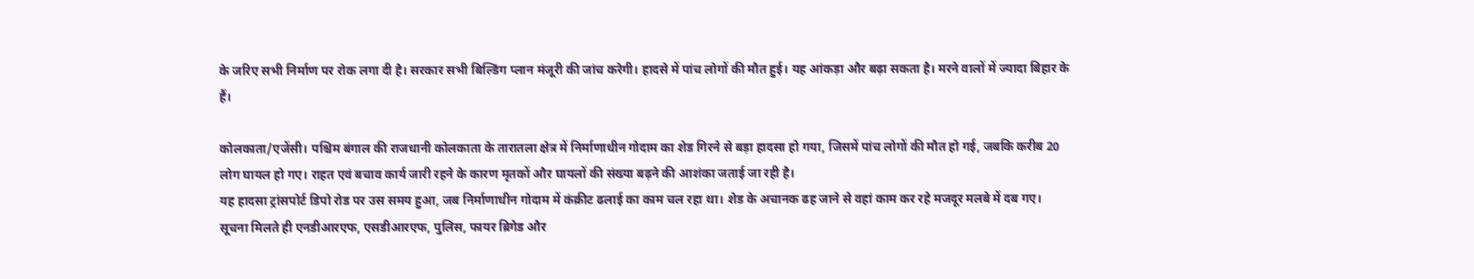के जरिए सभी निर्माण पर रोक लगा दी है। सरकार सभी बिल्डिंग प्लान मंजूरी की जांच करेगी। हादसे में पांच लोगों की मौत हुई। यह आंकड़ा और बढ़ा सकता है। मरने वालों में ज्यादा बिहार के हैं।

कोलकाता/एजेंसी। पश्चिम बंगाल की राजधानी कोलकाता के तारातला क्षेत्र में निर्माणाधीन गोदाम का शेड गिरने से बड़ा हादसा हो गया, जिसमें पांच लोगों की मौत हो गई, जबकि करीब 20 लोग घायल हो गए। राहत एवं बचाव कार्य जारी रहने के कारण मृतकों और घायलों की संख्या बढ़ने की आशंका जताई जा रही है।
यह हादसा ट्रांसपोर्ट डिपो रोड पर उस समय हुआ, जब निर्माणाधीन गोदाम में कंक्रीट ढलाई का काम चल रहा था। शेड के अचानक ढह जाने से वहां काम कर रहे मजदूर मलबे में दब गए। सूचना मिलते ही एनडीआरएफ, एसडीआरएफ, पुलिस, फायर ब्रिगेड और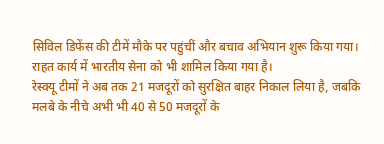सिविल डिफेंस की टीमें मौके पर पहुंचीं और बचाव अभियान शुरू किया गया। राहत कार्य में भारतीय सेना को भी शामिल किया गया है।
रेस्क्यू टीमों ने अब तक 21 मजदूरों को सुरक्षित बाहर निकाल लिया है, जबकि मलबे के नीचे अभी भी 40 से 50 मजदूरों के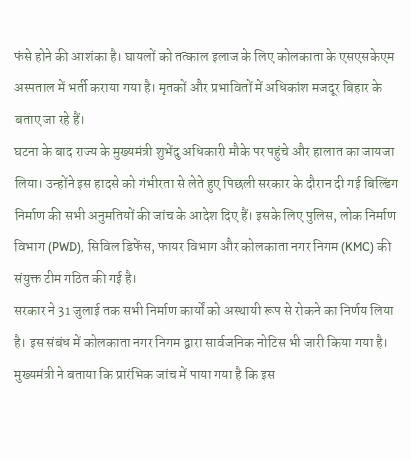फंसे होने की आशंका है। घायलों को तत्काल इलाज के लिए कोलकाता के एसएसकेएम अस्पताल में भर्ती कराया गया है। मृतकों और प्रभावितों में अधिकांश मजदूर बिहार के बताए जा रहे हैं।
घटना के बाद राज्य के मुख्यमंत्री शुभेंदु अधिकारी मौके पर पहुंचे और हालात का जायजा लिया। उन्होंने इस हादसे को गंभीरता से लेते हुए पिछली सरकार के दौरान दी गई बिल्डिंग निर्माण की सभी अनुमतियों की जांच के आदेश दिए हैं। इसके लिए पुलिस, लोक निर्माण विभाग (PWD), सिविल डिफेंस, फायर विभाग और कोलकाता नगर निगम (KMC) की संयुक्त टीम गठित की गई है।
सरकार ने 31 जुलाई तक सभी निर्माण कार्यों को अस्थायी रूप से रोकने का निर्णय लिया है। इस संबंध में कोलकाता नगर निगम द्वारा सार्वजनिक नोटिस भी जारी किया गया है। मुख्यमंत्री ने बताया कि प्रारंभिक जांच में पाया गया है कि इस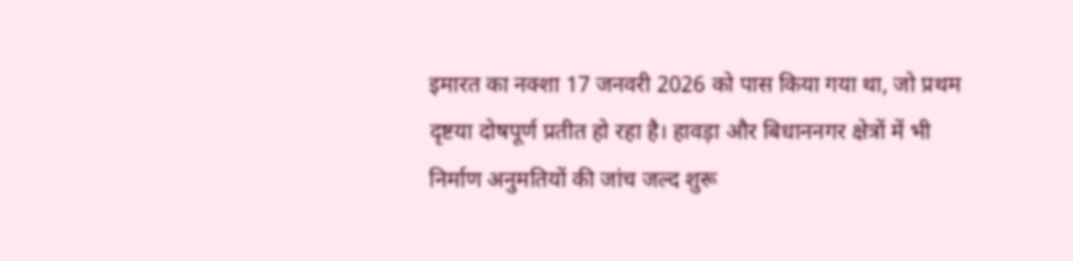इमारत का नक्शा 17 जनवरी 2026 को पास किया गया था, जो प्रथम दृष्टया दोषपूर्ण प्रतीत हो रहा है। हावड़ा और बिधाननगर क्षेत्रों में भी निर्माण अनुमतियों की जांच जल्द शुरू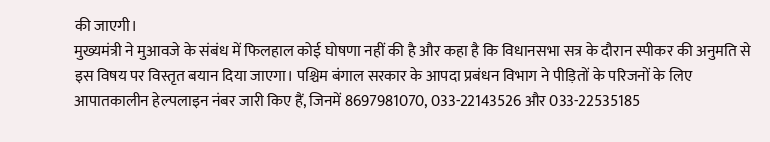की जाएगी।
मुख्यमंत्री ने मुआवजे के संबंध में फिलहाल कोई घोषणा नहीं की है और कहा है कि विधानसभा सत्र के दौरान स्पीकर की अनुमति से इस विषय पर विस्तृत बयान दिया जाएगा। पश्चिम बंगाल सरकार के आपदा प्रबंधन विभाग ने पीड़ितों के परिजनों के लिए आपातकालीन हेल्पलाइन नंबर जारी किए हैं, जिनमें 8697981070, 033-22143526 और 033-22535185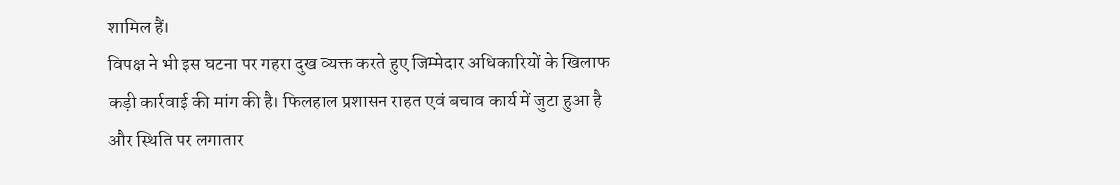शामिल हैं।
विपक्ष ने भी इस घटना पर गहरा दुख व्यक्त करते हुए जिम्मेदार अधिकारियों के खिलाफ कड़ी कार्रवाई की मांग की है। फिलहाल प्रशासन राहत एवं बचाव कार्य में जुटा हुआ है और स्थिति पर लगातार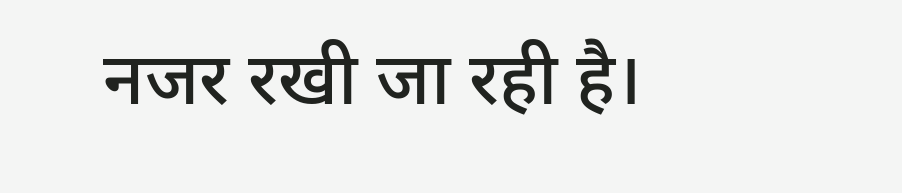नजर रखी जा रही है।